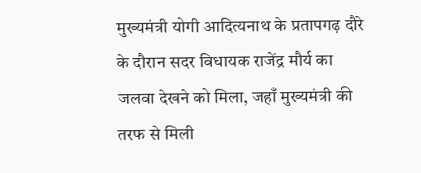मुख्यमंत्री योगी आदित्यनाथ के प्रतापगढ़ दौरे के दौरान सदर विधायक राजेंद्र मौर्य का जलवा देखने को मिला, जहाँ मुख्यमंत्री की तरफ से मिली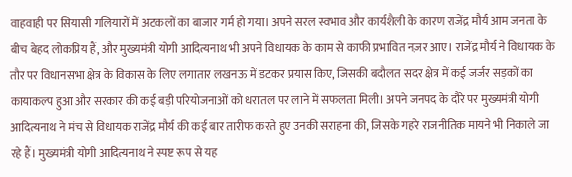वाहवाही पर सियासी गलियारों में अटकलों का बाजार गर्म हो गया। अपने सरल स्वभाव और कार्यशैली के कारण राजेंद्र मौर्य आम जनता के बीच बेहद लोकप्रिय हैं, और मुख्यमंत्री योगी आदित्यनाथ भी अपने विधायक के काम से काफी प्रभावित नज़र आए। राजेंद्र मौर्य ने विधायक के तौर पर विधानसभा क्षेत्र के विकास के लिए लगातार लखनऊ में डटकर प्रयास किए, जिसकी बदौलत सदर क्षेत्र में कई जर्जर सड़कों का कायाकल्प हुआ और सरकार की कई बड़ी परियोजनाओं को धरातल पर लाने में सफलता मिली। अपने जनपद के दौरे पर मुख्यमंत्री योगी आदित्यनाथ ने मंच से विधायक राजेंद्र मौर्य की कई बार तारीफ करते हुए उनकी सराहना की, जिसके गहरे राजनीतिक मायने भी निकाले जा रहे हैं। मुख्यमंत्री योगी आदित्यनाथ ने स्पष्ट रूप से यह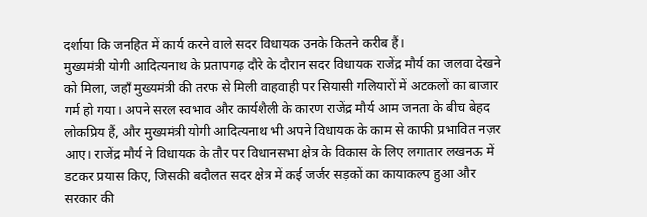दर्शाया कि जनहित में कार्य करने वाले सदर विधायक उनके कितने करीब हैं।
मुख्यमंत्री योगी आदित्यनाथ के प्रतापगढ़ दौरे के दौरान सदर विधायक राजेंद्र मौर्य का जलवा देखने को मिला, जहाँ मुख्यमंत्री की तरफ से मिली वाहवाही पर सियासी गलियारों में अटकलों का बाजार गर्म हो गया। अपने सरल स्वभाव और कार्यशैली के कारण राजेंद्र मौर्य आम जनता के बीच बेहद लोकप्रिय हैं, और मुख्यमंत्री योगी आदित्यनाथ भी अपने विधायक के काम से काफी प्रभावित नज़र आए। राजेंद्र मौर्य ने विधायक के तौर पर विधानसभा क्षेत्र के विकास के लिए लगातार लखनऊ में डटकर प्रयास किए, जिसकी बदौलत सदर क्षेत्र में कई जर्जर सड़कों का कायाकल्प हुआ और सरकार की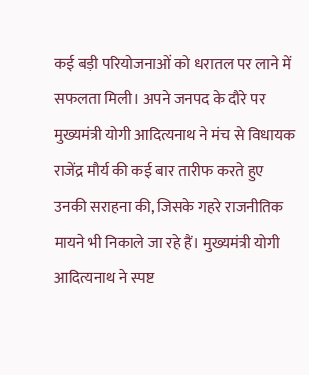कई बड़ी परियोजनाओं को धरातल पर लाने में सफलता मिली। अपने जनपद के दौरे पर मुख्यमंत्री योगी आदित्यनाथ ने मंच से विधायक राजेंद्र मौर्य की कई बार तारीफ करते हुए उनकी सराहना की, जिसके गहरे राजनीतिक मायने भी निकाले जा रहे हैं। मुख्यमंत्री योगी आदित्यनाथ ने स्पष्ट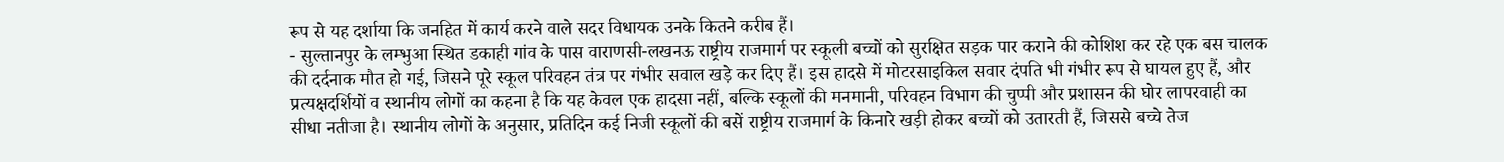रूप से यह दर्शाया कि जनहित में कार्य करने वाले सदर विधायक उनके कितने करीब हैं।
- सुल्तानपुर के लम्भुआ स्थित डकाही गांव के पास वाराणसी-लखनऊ राष्ट्रीय राजमार्ग पर स्कूली बच्चों को सुरक्षित सड़क पार कराने की कोशिश कर रहे एक बस चालक की दर्दनाक मौत हो गई, जिसने पूरे स्कूल परिवहन तंत्र पर गंभीर सवाल खड़े कर दिए हैं। इस हादसे में मोटरसाइकिल सवार दंपति भी गंभीर रूप से घायल हुए हैं, और प्रत्यक्षदर्शियों व स्थानीय लोगों का कहना है कि यह केवल एक हादसा नहीं, बल्कि स्कूलों की मनमानी, परिवहन विभाग की चुप्पी और प्रशासन की घोर लापरवाही का सीधा नतीजा है। स्थानीय लोगों के अनुसार, प्रतिदिन कई निजी स्कूलों की बसें राष्ट्रीय राजमार्ग के किनारे खड़ी होकर बच्चों को उतारती हैं, जिससे बच्चे तेज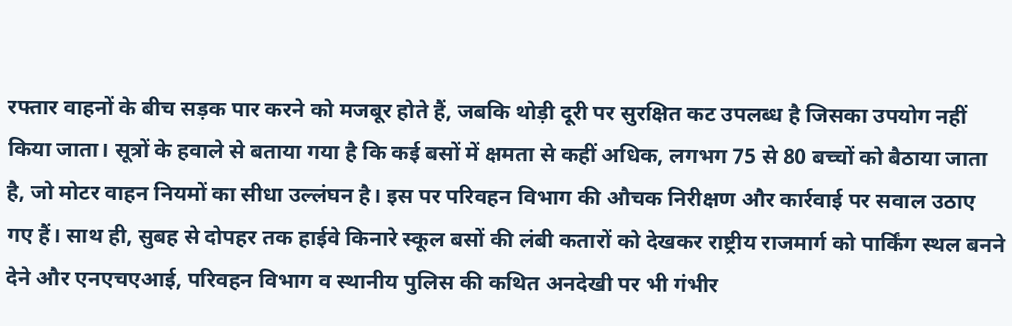रफ्तार वाहनों के बीच सड़क पार करने को मजबूर होते हैं, जबकि थोड़ी दूरी पर सुरक्षित कट उपलब्ध है जिसका उपयोग नहीं किया जाता। सूत्रों के हवाले से बताया गया है कि कई बसों में क्षमता से कहीं अधिक, लगभग 75 से 80 बच्चों को बैठाया जाता है, जो मोटर वाहन नियमों का सीधा उल्लंघन है। इस पर परिवहन विभाग की औचक निरीक्षण और कार्रवाई पर सवाल उठाए गए हैं। साथ ही, सुबह से दोपहर तक हाईवे किनारे स्कूल बसों की लंबी कतारों को देखकर राष्ट्रीय राजमार्ग को पार्किंग स्थल बनने देने और एनएचएआई, परिवहन विभाग व स्थानीय पुलिस की कथित अनदेखी पर भी गंभीर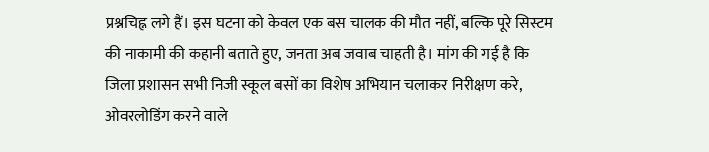प्रश्नचिह्न लगे हैं। इस घटना को केवल एक बस चालक की मौत नहीं, बल्कि पूरे सिस्टम की नाकामी की कहानी बताते हुए, जनता अब जवाब चाहती है। मांग की गई है कि जिला प्रशासन सभी निजी स्कूल बसों का विशेष अभियान चलाकर निरीक्षण करे, ओवरलोडिंग करने वाले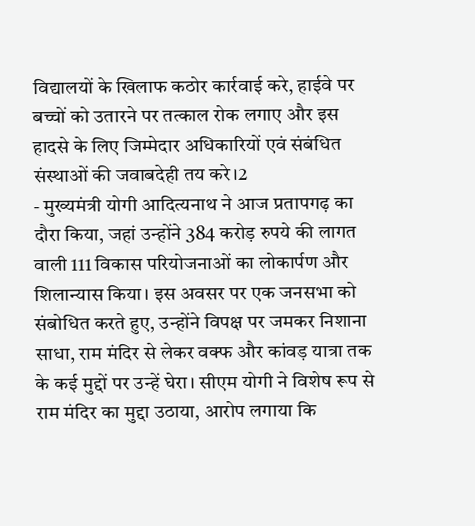विद्यालयों के खिलाफ कठोर कार्रवाई करे, हाईवे पर बच्चों को उतारने पर तत्काल रोक लगाए और इस हादसे के लिए जिम्मेदार अधिकारियों एवं संबंधित संस्थाओं की जवाबदेही तय करे।2
- मुख्यमंत्री योगी आदित्यनाथ ने आज प्रतापगढ़ का दौरा किया, जहां उन्होंने 384 करोड़ रुपये की लागत वाली 111 विकास परियोजनाओं का लोकार्पण और शिलान्यास किया। इस अवसर पर एक जनसभा को संबोधित करते हुए, उन्होंने विपक्ष पर जमकर निशाना साधा, राम मंदिर से लेकर वक्फ और कांवड़ यात्रा तक के कई मुद्दों पर उन्हें घेरा। सीएम योगी ने विशेष रूप से राम मंदिर का मुद्दा उठाया, आरोप लगाया कि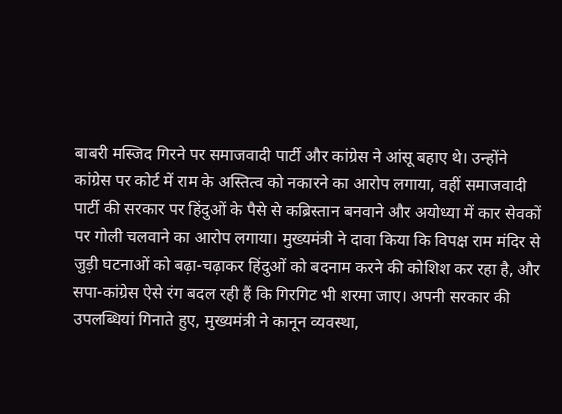बाबरी मस्जिद गिरने पर समाजवादी पार्टी और कांग्रेस ने आंसू बहाए थे। उन्होंने कांग्रेस पर कोर्ट में राम के अस्तित्व को नकारने का आरोप लगाया, वहीं समाजवादी पार्टी की सरकार पर हिंदुओं के पैसे से कब्रिस्तान बनवाने और अयोध्या में कार सेवकों पर गोली चलवाने का आरोप लगाया। मुख्यमंत्री ने दावा किया कि विपक्ष राम मंदिर से जुड़ी घटनाओं को बढ़ा-चढ़ाकर हिंदुओं को बदनाम करने की कोशिश कर रहा है, और सपा-कांग्रेस ऐसे रंग बदल रही हैं कि गिरगिट भी शरमा जाए। अपनी सरकार की उपलब्धियां गिनाते हुए, मुख्यमंत्री ने कानून व्यवस्था,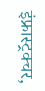इंफ्रास्ट्रक्चर,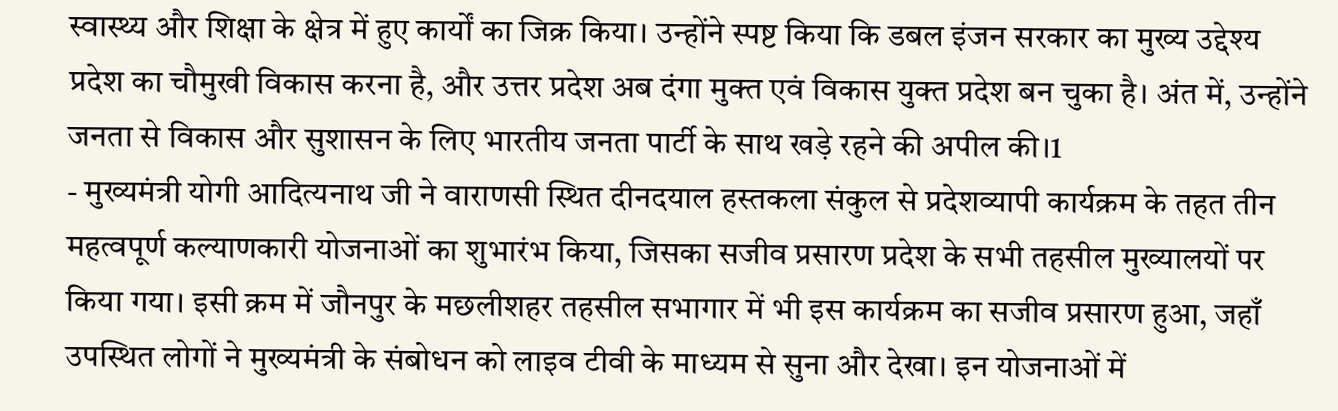स्वास्थ्य और शिक्षा के क्षेत्र में हुए कार्यों का जिक्र किया। उन्होंने स्पष्ट किया कि डबल इंजन सरकार का मुख्य उद्देश्य प्रदेश का चौमुखी विकास करना है, और उत्तर प्रदेश अब दंगा मुक्त एवं विकास युक्त प्रदेश बन चुका है। अंत में, उन्होंने जनता से विकास और सुशासन के लिए भारतीय जनता पार्टी के साथ खड़े रहने की अपील की।1
- मुख्यमंत्री योगी आदित्यनाथ जी ने वाराणसी स्थित दीनदयाल हस्तकला संकुल से प्रदेशव्यापी कार्यक्रम के तहत तीन महत्वपूर्ण कल्याणकारी योजनाओं का शुभारंभ किया, जिसका सजीव प्रसारण प्रदेश के सभी तहसील मुख्यालयों पर किया गया। इसी क्रम में जौनपुर के मछलीशहर तहसील सभागार में भी इस कार्यक्रम का सजीव प्रसारण हुआ, जहाँ उपस्थित लोगों ने मुख्यमंत्री के संबोधन को लाइव टीवी के माध्यम से सुना और देखा। इन योजनाओं में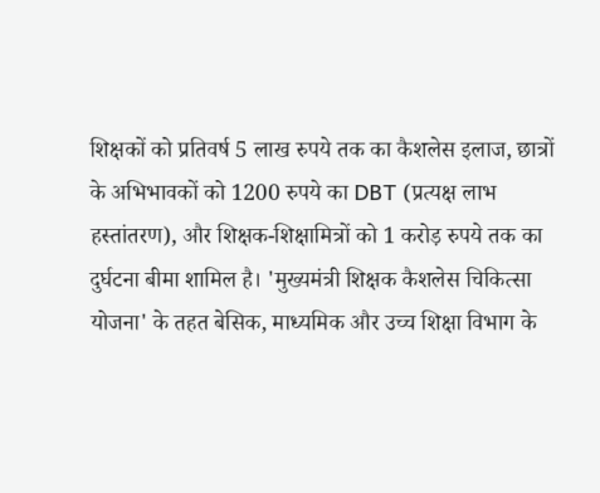शिक्षकों को प्रतिवर्ष 5 लाख रुपये तक का कैशलेस इलाज, छात्रों के अभिभावकों को 1200 रुपये का DBT (प्रत्यक्ष लाभ हस्तांतरण), और शिक्षक-शिक्षामित्रों को 1 करोड़ रुपये तक का दुर्घटना बीमा शामिल है। 'मुख्यमंत्री शिक्षक कैशलेस चिकित्सा योजना' के तहत बेसिक, माध्यमिक और उच्च शिक्षा विभाग के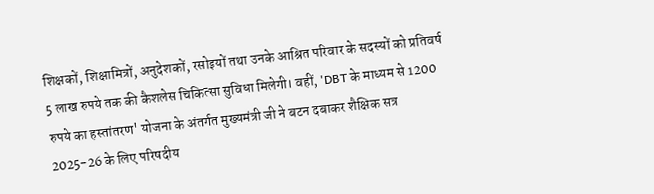शिक्षकों, शिक्षामित्रों, अनुदेशकों, रसोइयों तथा उनके आश्रित परिवार के सदस्यों को प्रतिवर्ष 5 लाख रुपये तक की कैशलेस चिकित्सा सुविधा मिलेगी। वहीं, 'DBT के माध्यम से 1200 रुपये का हस्तांतरण' योजना के अंतर्गत मुख्यमंत्री जी ने बटन दबाकर शैक्षिक सत्र 2025-26 के लिए परिषदीय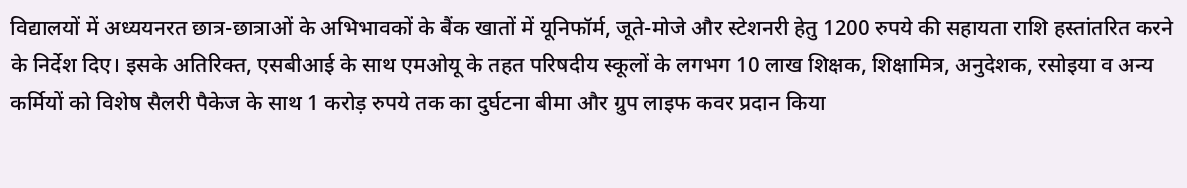विद्यालयों में अध्ययनरत छात्र-छात्राओं के अभिभावकों के बैंक खातों में यूनिफॉर्म, जूते-मोजे और स्टेशनरी हेतु 1200 रुपये की सहायता राशि हस्तांतरित करने के निर्देश दिए। इसके अतिरिक्त, एसबीआई के साथ एमओयू के तहत परिषदीय स्कूलों के लगभग 10 लाख शिक्षक, शिक्षामित्र, अनुदेशक, रसोइया व अन्य कर्मियों को विशेष सैलरी पैकेज के साथ 1 करोड़ रुपये तक का दुर्घटना बीमा और ग्रुप लाइफ कवर प्रदान किया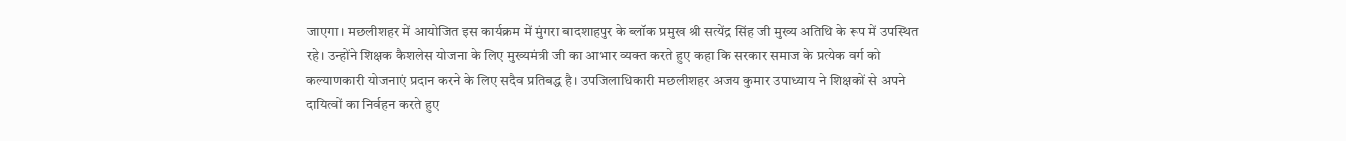जाएगा। मछलीशहर में आयोजित इस कार्यक्रम में मुंगरा बादशाहपुर के ब्लॉक प्रमुख श्री सत्येंद्र सिंह जी मुख्य अतिथि के रूप में उपस्थित रहे। उन्होंने शिक्षक कैशलेस योजना के लिए मुख्यमंत्री जी का आभार व्यक्त करते हुए कहा कि सरकार समाज के प्रत्येक वर्ग को कल्याणकारी योजनाएं प्रदान करने के लिए सदैव प्रतिबद्ध है। उपजिलाधिकारी मछलीशहर अजय कुमार उपाध्याय ने शिक्षकों से अपने दायित्वों का निर्वहन करते हुए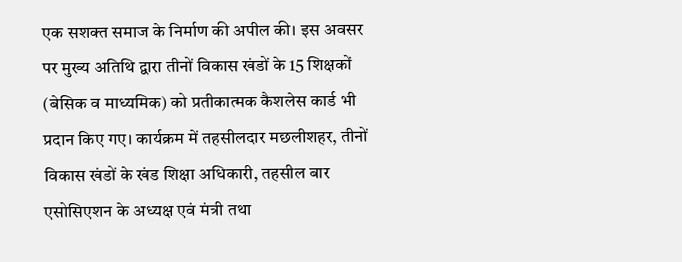एक सशक्त समाज के निर्माण की अपील की। इस अवसर पर मुख्य अतिथि द्वारा तीनों विकास खंडों के 15 शिक्षकों (बेसिक व माध्यमिक) को प्रतीकात्मक कैशलेस कार्ड भी प्रदान किए गए। कार्यक्रम में तहसीलदार मछलीशहर, तीनों विकास खंडों के खंड शिक्षा अधिकारी, तहसील बार एसोसिएशन के अध्यक्ष एवं मंत्री तथा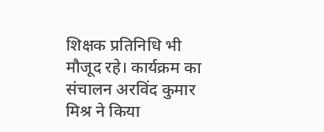शिक्षक प्रतिनिधि भी मौजूद रहे। कार्यक्रम का संचालन अरविंद कुमार मिश्र ने किया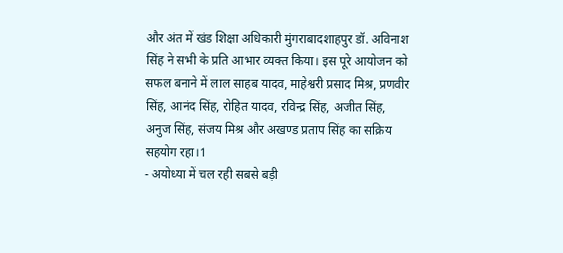और अंत में खंड शिक्षा अधिकारी मुंगराबादशाहपुर डॉ. अविनाश सिंह ने सभी के प्रति आभार व्यक्त किया। इस पूरे आयोजन को सफल बनाने में लाल साहब यादव, माहेश्वरी प्रसाद मिश्र, प्रणवीर सिंह, आनंद सिंह, रोहित यादव, रविन्द्र सिंह, अजीत सिंह, अनुज सिंह, संजय मिश्र और अखण्ड प्रताप सिंह का सक्रिय सहयोग रहा।1
- अयोध्या में चल रही सबसे बड़ी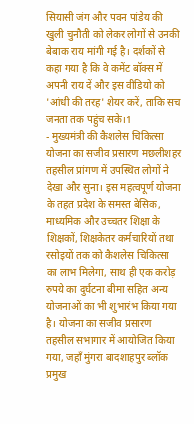सियासी जंग और पवन पांडेय की खुली चुनौती को लेकर लोगों से उनकी बेबाक राय मांगी गई है। दर्शकों से कहा गया है कि वे कमेंट बॉक्स में अपनी राय दें और इस वीडियो को 'आंधी की तरह' शेयर करें, ताकि सच जनता तक पहुंच सके।1
- मुख्यमंत्री की कैशलेस चिकित्सा योजना का सजीव प्रसारण मछलीशहर तहसील प्रांगण में उपस्थित लोगों ने देखा और सुना। इस महत्वपूर्ण योजना के तहत प्रदेश के समस्त बेसिक, माध्यमिक और उच्चतर शिक्षा के शिक्षकों, शिक्षकेतर कर्मचारियों तथा रसोइयों तक को कैशलेस चिकित्सा का लाभ मिलेगा, साथ ही एक करोड़ रुपये का दुर्घटना बीमा सहित अन्य योजनाओं का भी शुभारंभ किया गया है। योजना का सजीव प्रसारण तहसील सभागार में आयोजित किया गया, जहाँ मुंगरा बादशाहपुर ब्लॉक प्रमुख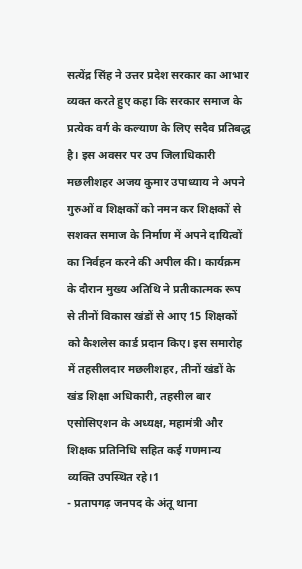सत्येंद्र सिंह ने उत्तर प्रदेश सरकार का आभार व्यक्त करते हुए कहा कि सरकार समाज के प्रत्येक वर्ग के कल्याण के लिए सदैव प्रतिबद्ध है। इस अवसर पर उप जिलाधिकारी मछलीशहर अजय कुमार उपाध्याय ने अपने गुरुओं व शिक्षकों को नमन कर शिक्षकों से सशक्त समाज के निर्माण में अपने दायित्वों का निर्वहन करने की अपील की। कार्यक्रम के दौरान मुख्य अतिथि ने प्रतीकात्मक रूप से तीनों विकास खंडों से आए 15 शिक्षकों को कैशलेस कार्ड प्रदान किए। इस समारोह में तहसीलदार मछलीशहर, तीनों खंडों के खंड शिक्षा अधिकारी, तहसील बार एसोसिएशन के अध्यक्ष, महामंत्री और शिक्षक प्रतिनिधि सहित कई गणमान्य व्यक्ति उपस्थित रहे।1
- प्रतापगढ़ जनपद के अंतू थाना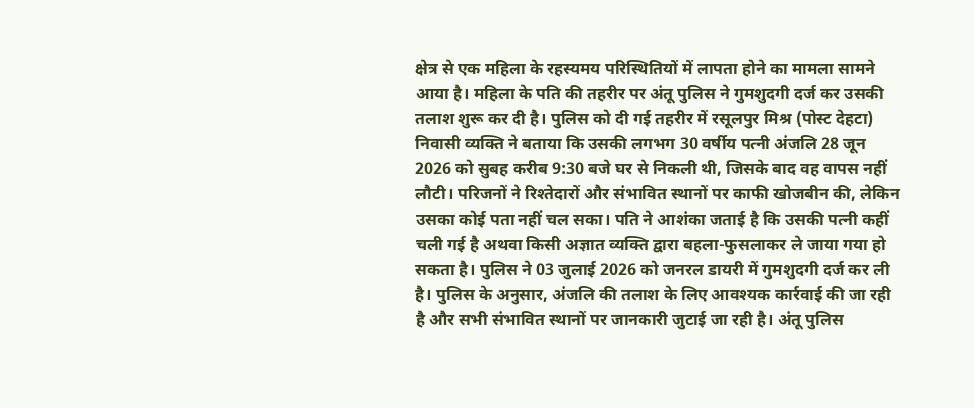क्षेत्र से एक महिला के रहस्यमय परिस्थितियों में लापता होने का मामला सामने आया है। महिला के पति की तहरीर पर अंतू पुलिस ने गुमशुदगी दर्ज कर उसकी तलाश शुरू कर दी है। पुलिस को दी गई तहरीर में रसूलपुर मिश्र (पोस्ट देहटा) निवासी व्यक्ति ने बताया कि उसकी लगभग 30 वर्षीय पत्नी अंजलि 28 जून 2026 को सुबह करीब 9:30 बजे घर से निकली थी, जिसके बाद वह वापस नहीं लौटी। परिजनों ने रिश्तेदारों और संभावित स्थानों पर काफी खोजबीन की, लेकिन उसका कोई पता नहीं चल सका। पति ने आशंका जताई है कि उसकी पत्नी कहीं चली गई है अथवा किसी अज्ञात व्यक्ति द्वारा बहला-फुसलाकर ले जाया गया हो सकता है। पुलिस ने 03 जुलाई 2026 को जनरल डायरी में गुमशुदगी दर्ज कर ली है। पुलिस के अनुसार, अंजलि की तलाश के लिए आवश्यक कार्रवाई की जा रही है और सभी संभावित स्थानों पर जानकारी जुटाई जा रही है। अंतू पुलिस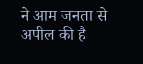ने आम जनता से अपील की है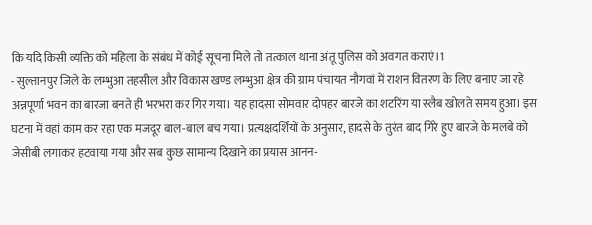कि यदि किसी व्यक्ति को महिला के संबंध में कोई सूचना मिले तो तत्काल थाना अंतू पुलिस को अवगत कराएं।1
- सुल्तानपुर जिले के लम्भुआ तहसील और विकास खण्ड लम्भुआ क्षेत्र की ग्राम पंचायत नौगवां में राशन वितरण के लिए बनाए जा रहे अन्नपूर्णा भवन का बारजा बनते ही भरभरा कर गिर गया। यह हादसा सोमवार दोपहर बारजे का शटरिंग या स्लैब खोलते समय हुआ। इस घटना में वहां काम कर रहा एक मजदूर बाल-बाल बच गया। प्रत्यक्षदर्शियों के अनुसार, हादसे के तुरंत बाद गिरे हुए बारजे के मलबे को जेसीबी लगाकर हटवाया गया और सब कुछ सामान्य दिखाने का प्रयास आनन-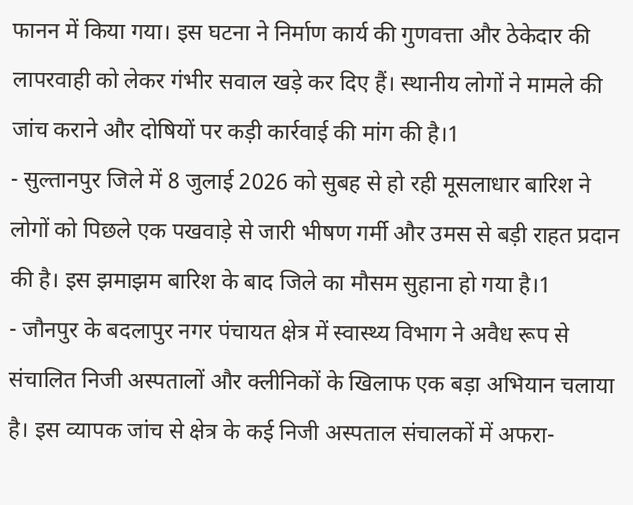फानन में किया गया। इस घटना ने निर्माण कार्य की गुणवत्ता और ठेकेदार की लापरवाही को लेकर गंभीर सवाल खड़े कर दिए हैं। स्थानीय लोगों ने मामले की जांच कराने और दोषियों पर कड़ी कार्रवाई की मांग की है।1
- सुल्तानपुर जिले में 8 जुलाई 2026 को सुबह से हो रही मूसलाधार बारिश ने लोगों को पिछले एक पखवाड़े से जारी भीषण गर्मी और उमस से बड़ी राहत प्रदान की है। इस झमाझम बारिश के बाद जिले का मौसम सुहाना हो गया है।1
- जौनपुर के बदलापुर नगर पंचायत क्षेत्र में स्वास्थ्य विभाग ने अवैध रूप से संचालित निजी अस्पतालों और क्लीनिकों के खिलाफ एक बड़ा अभियान चलाया है। इस व्यापक जांच से क्षेत्र के कई निजी अस्पताल संचालकों में अफरा-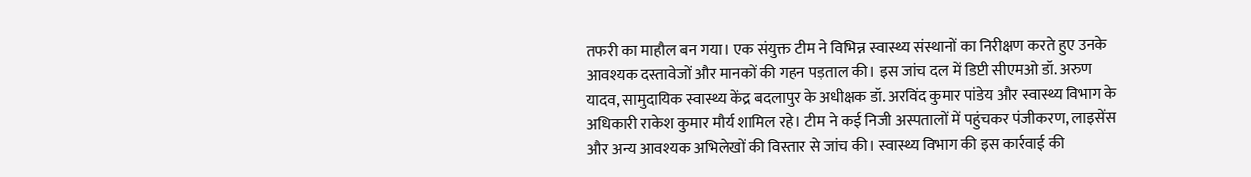तफरी का माहौल बन गया। एक संयुक्त टीम ने विभिन्न स्वास्थ्य संस्थानों का निरीक्षण करते हुए उनके आवश्यक दस्तावेजों और मानकों की गहन पड़ताल की। इस जांच दल में डिप्टी सीएमओ डॉ. अरुण यादव, सामुदायिक स्वास्थ्य केंद्र बदलापुर के अधीक्षक डॉ. अरविंद कुमार पांडेय और स्वास्थ्य विभाग के अधिकारी राकेश कुमार मौर्य शामिल रहे। टीम ने कई निजी अस्पतालों में पहुंचकर पंजीकरण, लाइसेंस और अन्य आवश्यक अभिलेखों की विस्तार से जांच की। स्वास्थ्य विभाग की इस कार्रवाई की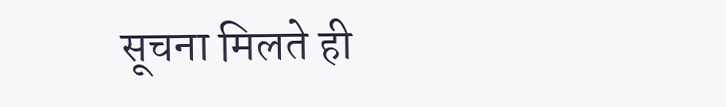सूचना मिलते ही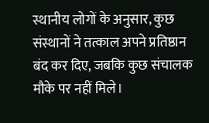स्थानीय लोगों के अनुसार, कुछ संस्थानों ने तत्काल अपने प्रतिष्ठान बंद कर दिए, जबकि कुछ संचालक मौके पर नहीं मिले।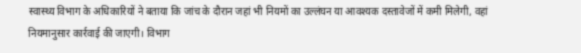स्वास्थ्य विभाग के अधिकारियों ने बताया कि जांच के दौरान जहां भी नियमों का उल्लंघन या आवश्यक दस्तावेजों में कमी मिलेगी, वहां नियमानुसार कार्रवाई की जाएगी। विभाग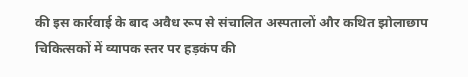की इस कार्रवाई के बाद अवैध रूप से संचालित अस्पतालों और कथित झोलाछाप चिकित्सकों में व्यापक स्तर पर हड़कंप की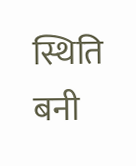स्थिति बनी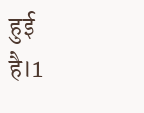हुई है।1